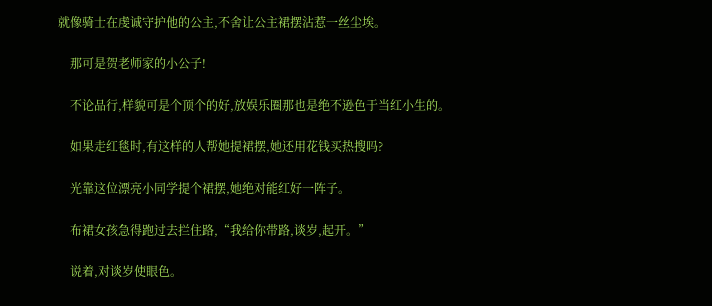就像骑士在虔诚守护他的公主,不舍让公主裙摆沾惹一丝尘埃。

    那可是贺老师家的小公子!

    不论品行,样貌可是个顶个的好,放娱乐圈那也是绝不逊色于当红小生的。

    如果走红毯时,有这样的人帮她提裙摆,她还用花钱买热搜吗?

    光靠这位漂亮小同学提个裙摆,她绝对能红好一阵子。

    布裙女孩急得跑过去拦住路,“我给你带路,谈岁,起开。”

    说着,对谈岁使眼色。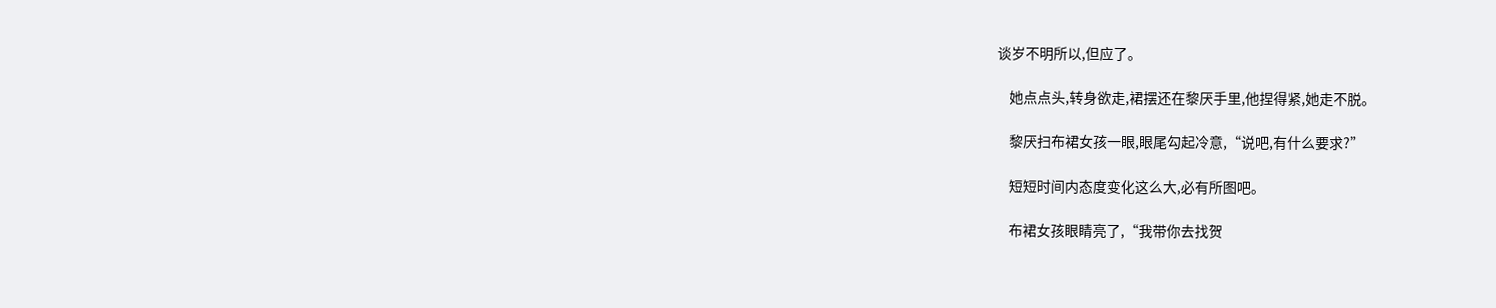谈岁不明所以,但应了。

    她点点头,转身欲走,裙摆还在黎厌手里,他捏得紧,她走不脱。

    黎厌扫布裙女孩一眼,眼尾勾起冷意,“说吧,有什么要求?”

    短短时间内态度变化这么大,必有所图吧。

    布裙女孩眼睛亮了,“我带你去找贺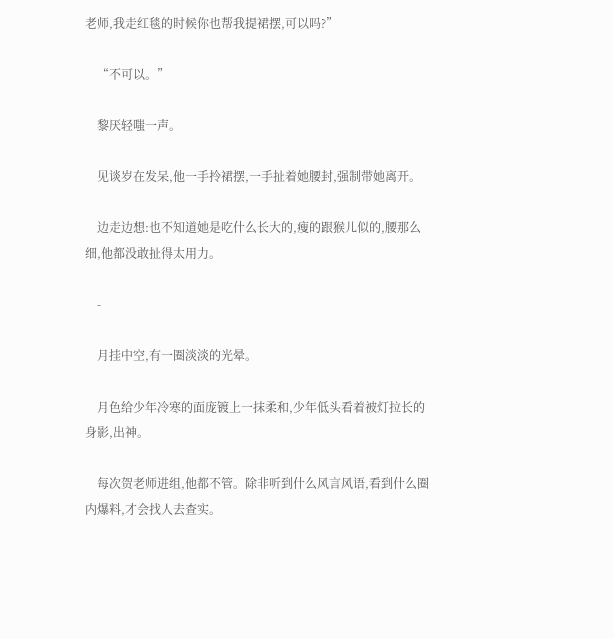老师,我走红毯的时候你也帮我提裙摆,可以吗?”

    “不可以。”

    黎厌轻嗤一声。

    见谈岁在发呆,他一手拎裙摆,一手扯着她腰封,强制带她离开。

    边走边想:也不知道她是吃什么长大的,瘦的跟猴儿似的,腰那么细,他都没敢扯得太用力。

    -

    月挂中空,有一圈淡淡的光晕。

    月色给少年冷寒的面庞镀上一抹柔和,少年低头看着被灯拉长的身影,出神。

    每次贺老师进组,他都不管。除非听到什么风言风语,看到什么圈内爆料,才会找人去查实。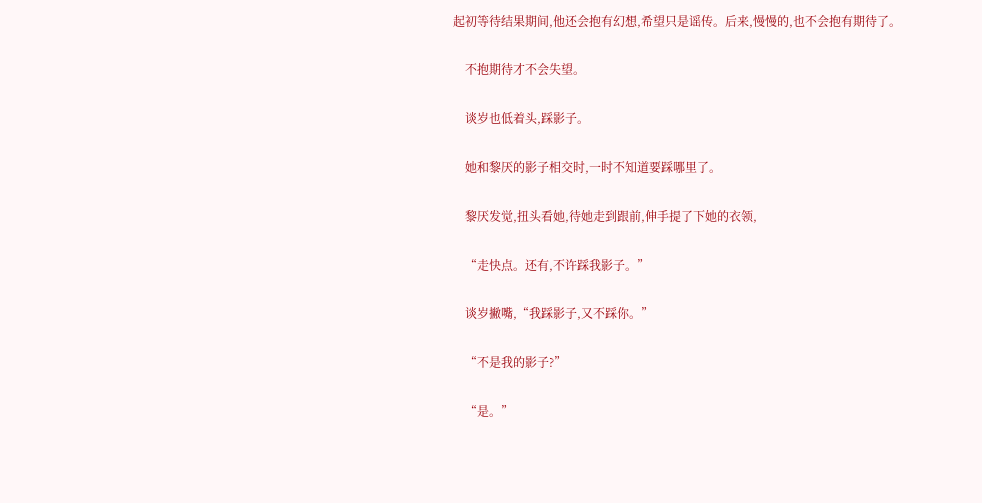起初等待结果期间,他还会抱有幻想,希望只是谣传。后来,慢慢的,也不会抱有期待了。

    不抱期待才不会失望。

    谈岁也低着头,踩影子。

    她和黎厌的影子相交时,一时不知道要踩哪里了。

    黎厌发觉,扭头看她,待她走到跟前,伸手提了下她的衣领,

    “走快点。还有,不许踩我影子。”

    谈岁撇嘴,“我踩影子,又不踩你。”

    “不是我的影子?”

    “是。”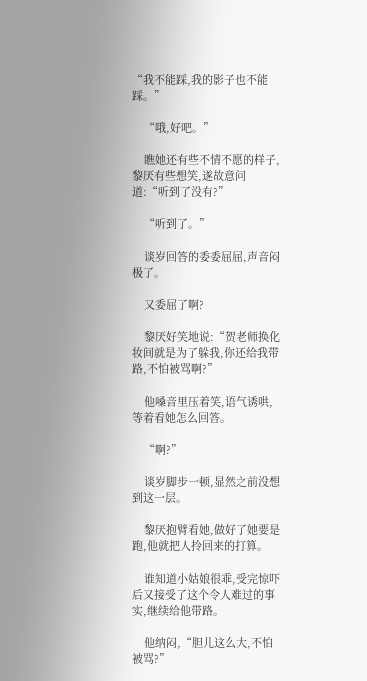“我不能踩,我的影子也不能踩。”

    “哦,好吧。”

    瞧她还有些不情不愿的样子,黎厌有些想笑,遂故意问道:“听到了没有?”

    “听到了。”

    谈岁回答的委委屈屈,声音闷极了。

    又委屈了啊?

    黎厌好笑地说:“贺老师换化妆间就是为了躲我,你还给我带路,不怕被骂啊?”

    他嗓音里压着笑,语气诱哄,等着看她怎么回答。

    “啊?”

    谈岁脚步一顿,显然之前没想到这一层。

    黎厌抱臂看她,做好了她要是跑,他就把人拎回来的打算。

    谁知道小姑娘很乖,受完惊吓后又接受了这个令人难过的事实,继续给他带路。

    他纳闷,“胆儿这么大,不怕被骂?”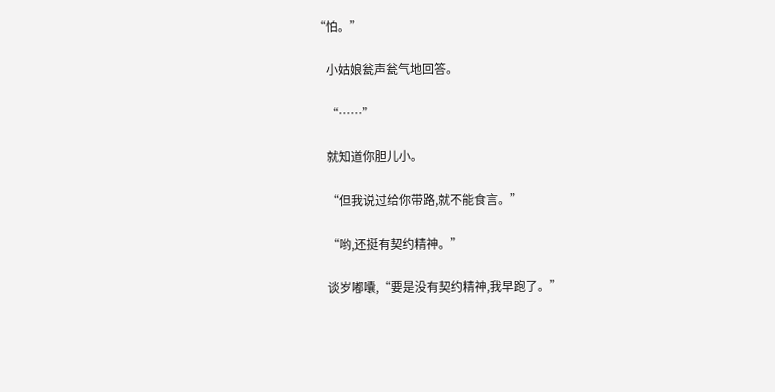“怕。”

    小姑娘瓮声瓮气地回答。

    “……”

    就知道你胆儿小。

    “但我说过给你带路,就不能食言。”

    “哟,还挺有契约精神。”

    谈岁嘟囔,“要是没有契约精神,我早跑了。”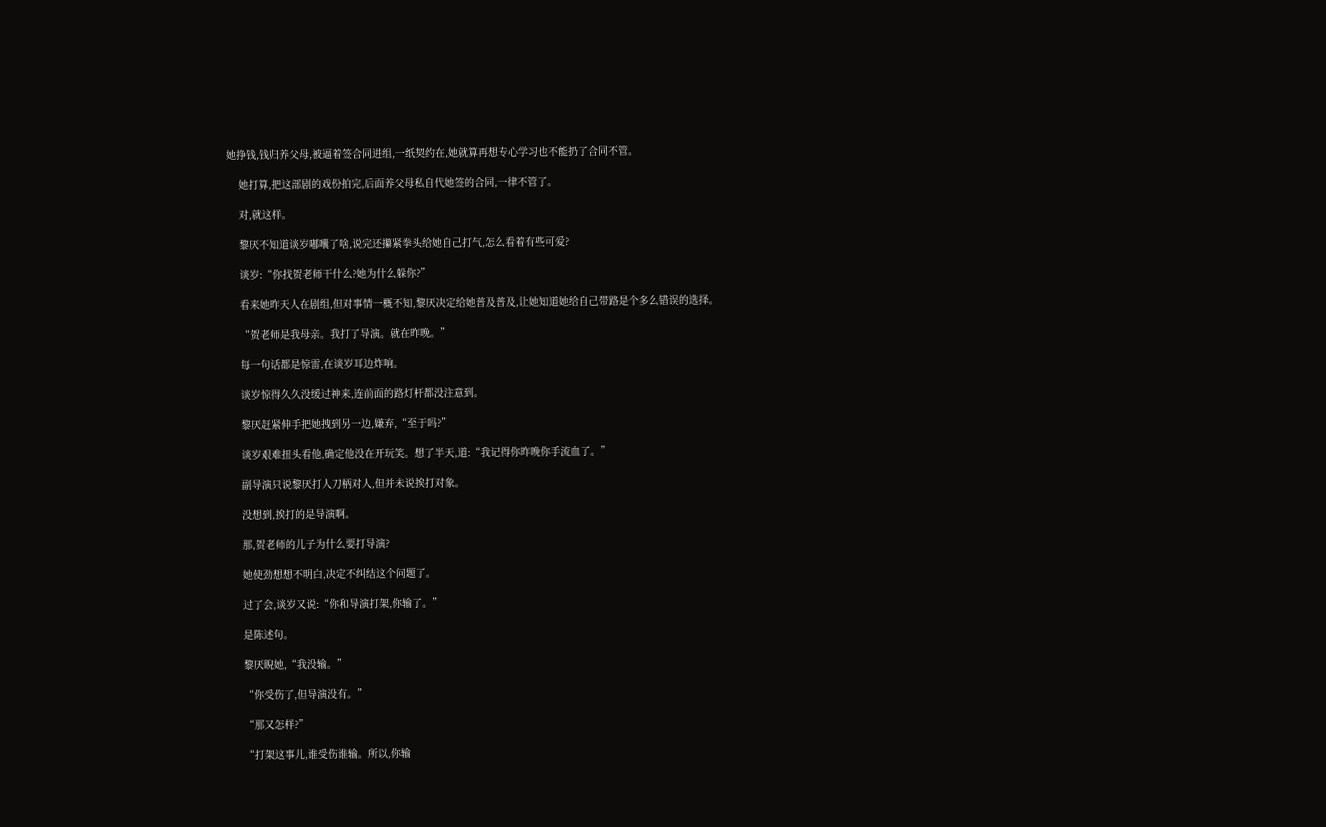她挣钱,钱归养父母,被逼着签合同进组,一纸契约在,她就算再想专心学习也不能扔了合同不管。

    她打算,把这部剧的戏份拍完,后面养父母私自代她签的合同,一律不管了。

    对,就这样。

    黎厌不知道谈岁嘟囔了啥,说完还攥紧拳头给她自己打气,怎么看着有些可爱?

    谈岁:“你找贺老师干什么?她为什么躲你?”

    看来她昨天人在剧组,但对事情一概不知,黎厌决定给她普及普及,让她知道她给自己带路是个多么错误的选择。

    “贺老师是我母亲。我打了导演。就在昨晚。”

    每一句话都是惊雷,在谈岁耳边炸响。

    谈岁惊得久久没缓过神来,连前面的路灯杆都没注意到。

    黎厌赶紧伸手把她拽到另一边,嫌弃,“至于吗?”

    谈岁艰难扭头看他,确定他没在开玩笑。想了半天,道:“我记得你昨晚你手流血了。”

    副导演只说黎厌打人刀柄对人,但并未说挨打对象。

    没想到,挨打的是导演啊。

    那,贺老师的儿子为什么要打导演?

    她使劲想想不明白,决定不纠结这个问题了。

    过了会,谈岁又说:“你和导演打架,你输了。”

    是陈述句。

    黎厌睨她,“我没输。”

    “你受伤了,但导演没有。”

    “那又怎样?”

    “打架这事儿,谁受伤谁输。所以,你输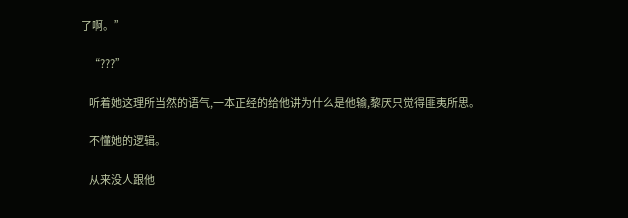了啊。”

    “???”

    听着她这理所当然的语气,一本正经的给他讲为什么是他输,黎厌只觉得匪夷所思。

    不懂她的逻辑。

    从来没人跟他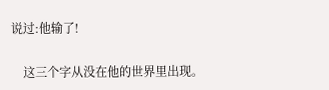说过:他输了!

    这三个字从没在他的世界里出现。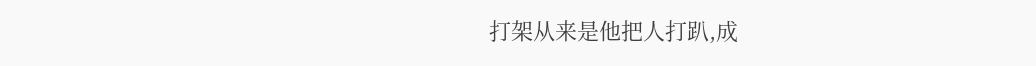打架从来是他把人打趴,成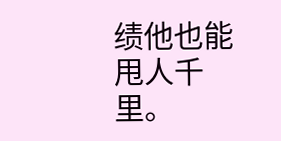绩他也能甩人千里。